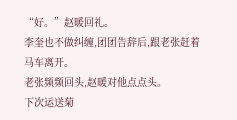“好。”赵暖回礼。
李奎也不做纠缠,团团告辞后,跟老张赶着马车离开。
老张频频回头,赵暖对他点点头。
下次运送菊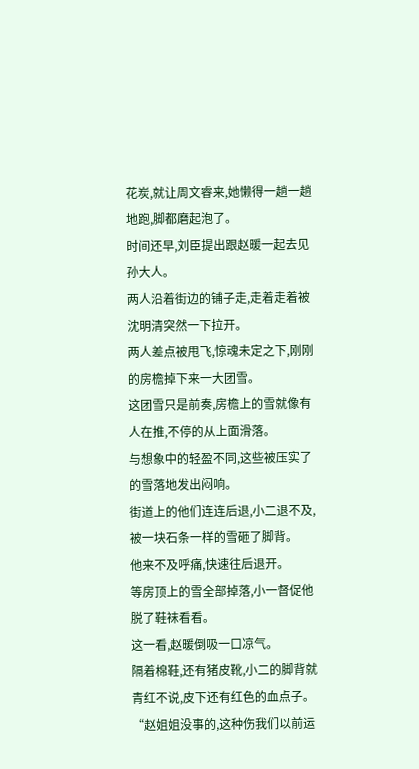花炭,就让周文睿来,她懒得一趟一趟地跑,脚都磨起泡了。
时间还早,刘臣提出跟赵暖一起去见孙大人。
两人沿着街边的铺子走,走着走着被沈明清突然一下拉开。
两人差点被甩飞,惊魂未定之下,刚刚的房檐掉下来一大团雪。
这团雪只是前奏,房檐上的雪就像有人在推,不停的从上面滑落。
与想象中的轻盈不同,这些被压实了的雪落地发出闷响。
街道上的他们连连后退,小二退不及,被一块石条一样的雪砸了脚背。
他来不及呼痛,快速往后退开。
等房顶上的雪全部掉落,小一督促他脱了鞋袜看看。
这一看,赵暖倒吸一口凉气。
隔着棉鞋,还有猪皮靴,小二的脚背就青红不说,皮下还有红色的血点子。
“赵姐姐没事的,这种伤我们以前运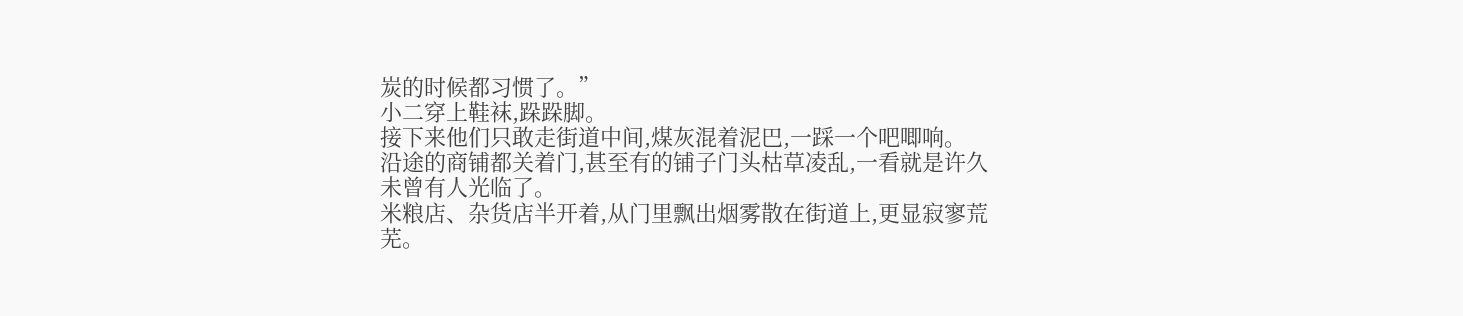炭的时候都习惯了。”
小二穿上鞋袜,跺跺脚。
接下来他们只敢走街道中间,煤灰混着泥巴,一踩一个吧唧响。
沿途的商铺都关着门,甚至有的铺子门头枯草凌乱,一看就是许久未曾有人光临了。
米粮店、杂货店半开着,从门里飘出烟雾散在街道上,更显寂寥荒芜。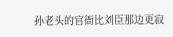孙老头的官衙比刘臣那边更寂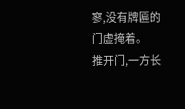寥,没有牌匾的门虚掩着。
推开门,一方长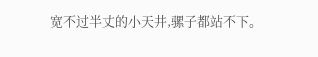宽不过半丈的小天井,骡子都站不下。